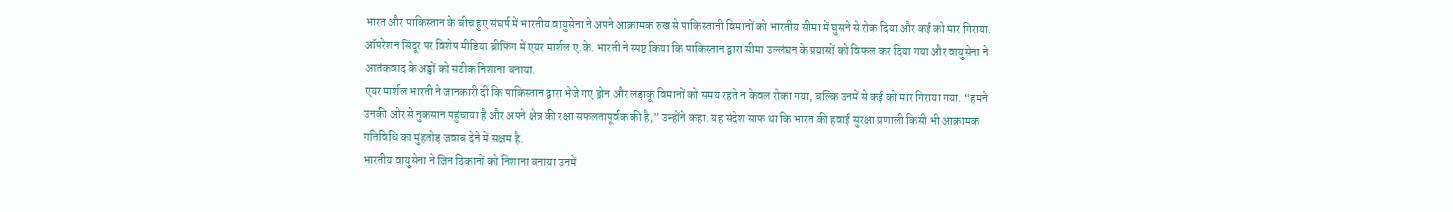भारत और पाकिस्तान के बीच हुए संघर्ष में भारतीय वायुसेना ने अपने आक्रामक रुख से पाकिस्तानी विमानों को भारतीय सीमा में घुसने से रोक दिया और कई को मार गिराया. ऑपरेशन सिंदूर पर विशेष मीडिया ब्रीफिंग में एयर मार्शल ए.के. भारती ने स्पष्ट किया कि पाकिस्तान द्वारा सीमा उल्लंघन के प्रयासों को विफल कर दिया गया और वायुसेना ने आतंकवाद के अड्डों को सटीक निशाना बनाया.
एयर मार्शल भारती ने जानकारी दी कि पाकिस्तान द्वारा भेजे गए ड्रोन और लड़ाकू विमानों को समय रहते न केवल रोका गया, बल्कि उनमें से कई को मार गिराया गया. “हमने उनकी ओर से नुकसान पहुंचाया है और अपने क्षेत्र की रक्षा सफलतापूर्वक की है,” उन्होंने कहा. यह संदेश साफ था कि भारत की हवाई सुरक्षा प्रणाली किसी भी आक्रामक गतिविधि का मुंहतोड़ जवाब देने में सक्षम है.
भारतीय वायुसेना ने जिन ठिकानों को निशाना बनाया उनमें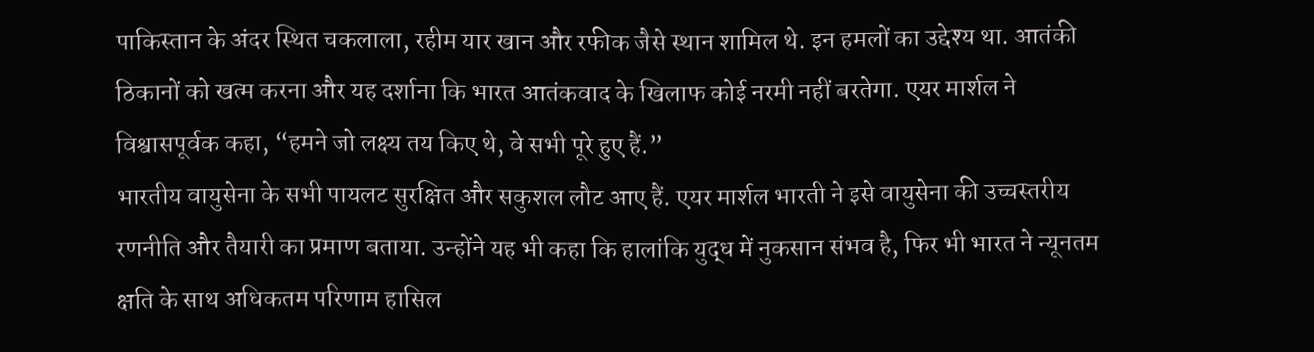पाकिस्तान के अंदर स्थित चकलाला, रहीम यार खान और रफीक जैसे स्थान शामिल थे. इन हमलों का उद्देश्य था. आतंकी ठिकानों को खत्म करना और यह दर्शाना कि भारत आतंकवाद के खिलाफ कोई नरमी नहीं बरतेगा. एयर मार्शल ने विश्वासपूर्वक कहा, “हमने जो लक्ष्य तय किए थे, वे सभी पूरे हुए हैं.”
भारतीय वायुसेना के सभी पायलट सुरक्षित और सकुशल लौट आए हैं. एयर मार्शल भारती ने इसे वायुसेना की उच्चस्तरीय रणनीति और तैयारी का प्रमाण बताया. उन्होंने यह भी कहा कि हालांकि युद्ध में नुकसान संभव है, फिर भी भारत ने न्यूनतम क्षति के साथ अधिकतम परिणाम हासिल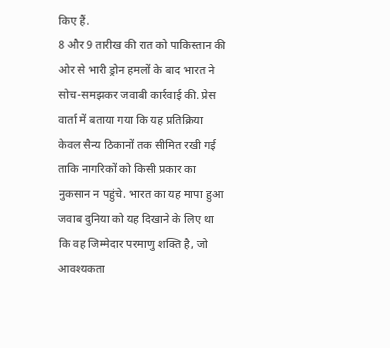किए हैं.
8 और 9 तारीख की रात को पाकिस्तान की ओर से भारी ड्रोन हमलों के बाद भारत ने सोच-समझकर जवाबी कार्रवाई की. प्रेस वार्ता में बताया गया कि यह प्रतिक्रिया केवल सैन्य ठिकानों तक सीमित रखी गई ताकि नागरिकों को किसी प्रकार का नुकसान न पहुंचे. भारत का यह मापा हुआ जवाब दुनिया को यह दिखाने के लिए था कि वह जिम्मेदार परमाणु शक्ति है, जो आवश्यकता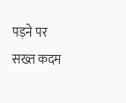पड़ने पर सख्त कदम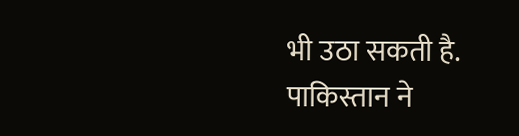भी उठा सकती है.
पाकिस्तान ने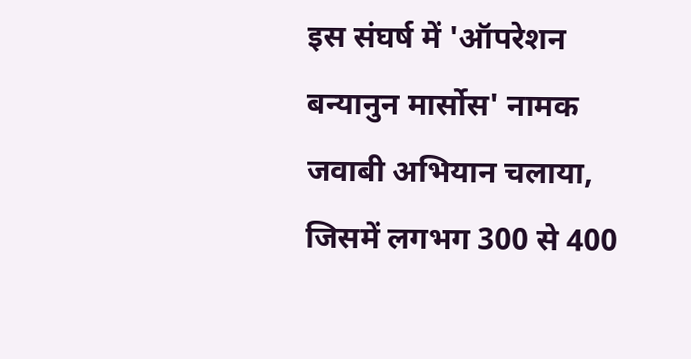इस संघर्ष में 'ऑपरेशन बन्यानुन मार्सोस' नामक जवाबी अभियान चलाया, जिसमें लगभग 300 से 400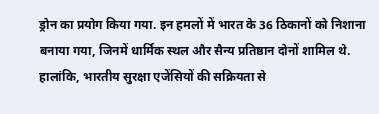ड्रोन का प्रयोग किया गया. इन हमलों में भारत के 36 ठिकानों को निशाना बनाया गया, जिनमें धार्मिक स्थल और सैन्य प्रतिष्ठान दोनों शामिल थे. हालांकि, भारतीय सुरक्षा एजेंसियों की सक्रियता से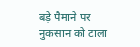बड़े पैमाने पर नुकसान को टाला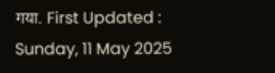गया. First Updated : Sunday, 11 May 2025